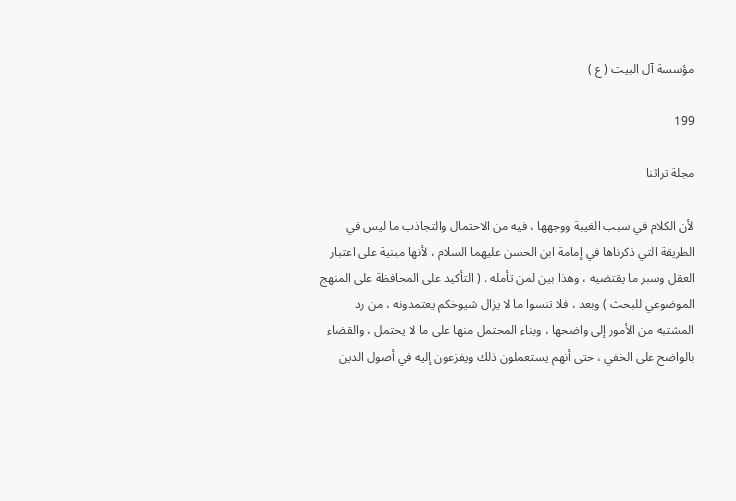مؤسسة آل البيت ( ع )

199

مجلة تراثنا

لأن الكلام في سبب الغيبة ووجهها ، فيه من الاحتمال والتجاذب ما ليس في الطريقة التي ذكرناها في إمامة ابن الحسن عليهما السلام ، لأنها مبنية على اعتبار العقل وسبر ما يقتضيه ، وهذا بين لمن تأمله . ( التأكيد على المحافظة على المنهج الموضوعي للبحث ) وبعد ، فلا تنسوا ما لا يزال شيوخكم يعتمدونه ، من رد المشتبه من الأمور إلى واضحها ، وبناء المحتمل منها على ما لا يحتمل ، والقضاء بالواضح على الخفي ، حتى أنهم يستعملون ذلك ويفزعون إليه في أصول الدين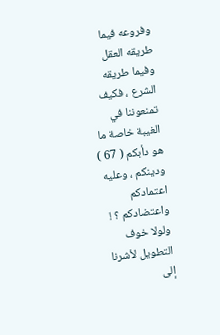وفروعه فيما طريقه العقل وفيما طريقه الشرع ، فكيف تمنعوننا في الغيبة خاصة ما هو دأبكم ( 67 ) ودينكم ، وعليه اعتمادكم واعتضادكم ؟ ! ولولا خوف التطويل لأشرنا إلى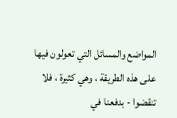المواضع والمسائل التي تعولون فيها على هذه الطريقة ، وهي كثيرة ، فلا تنقضوا - بدفعنا في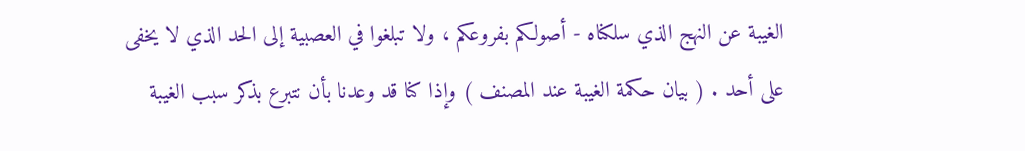الغيبة عن النهج الذي سلكناه - أصولكم بفروعكم ، ولا تبلغوا في العصبية إلى الحد الذي لا يخفى على أحد . ( بيان حكمة الغيبة عند المصنف ) وإذا كنا قد وعدنا بأن نتبرع بذكر سبب الغيبة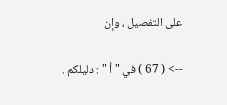على التفصيل ، وإن

--> ( 67 ) في " أ " : دليلكم .